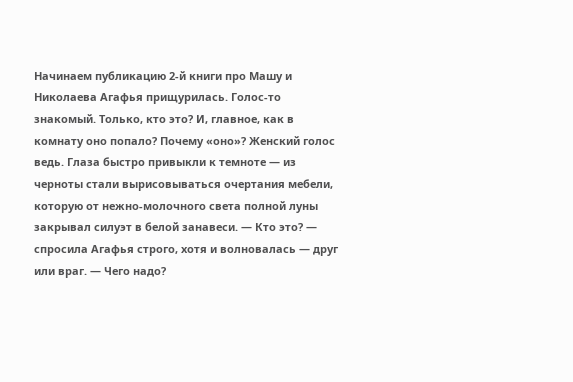Начинаем публикацию 2-й книги про Машу и Николаева Агафья прищурилась. Голос-то знакомый. Только, кто это? И, главное, как в комнату оно попало? Почему «оно»? Женский голос ведь. Глаза быстро привыкли к темноте — из черноты стали вырисовываться очертания мебели, которую от нежно-молочного света полной луны закрывал силуэт в белой занавеси. — Кто это? — спросила Агафья строго, хотя и волновалась — друг или враг. — Чего надо?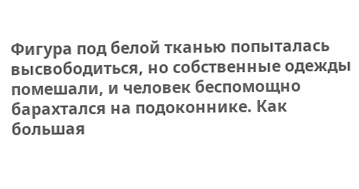Фигура под белой тканью попыталась высвободиться, но собственные одежды помешали, и человек беспомощно барахтался на подоконнике. Как большая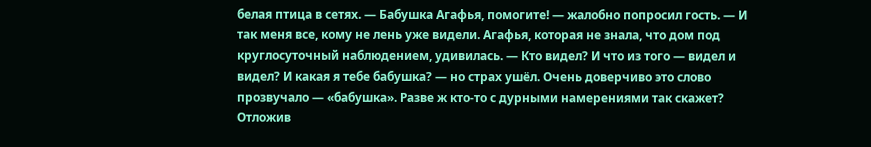белая птица в сетях. — Бабушка Агафья, помогите! — жалобно попросил гость. — И так меня все, кому не лень уже видели. Агафья, которая не знала, что дом под круглосуточный наблюдением, удивилась. — Кто видел? И что из того — видел и видел? И какая я тебе бабушка? — но страх ушёл. Очень доверчиво это слово прозвучало — «бабушка». Разве ж кто-то с дурными намерениями так скажет? Отложив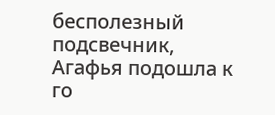бесполезный подсвечник, Агафья подошла к го